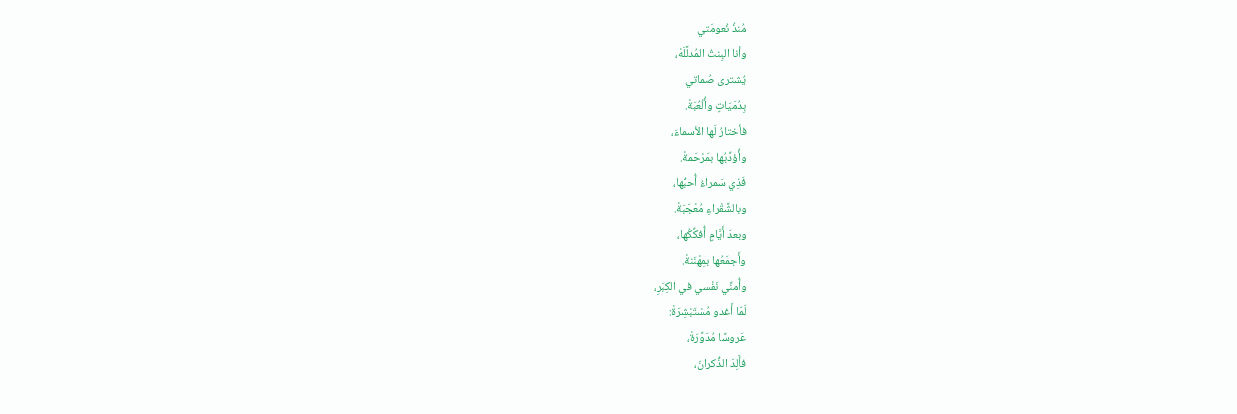مُنذُ نُعومَتي
وأنا البِنتُ المُدلَّلَهْ،
يُشترى صُماتي
بِدُمَيَاتٍ وأُلْعُبَةْ.
فأختارُ لَها الأسماءَ،
وأُؤدِّبُها بمَرْحَمةْ.
فَذِي سَمراءُ أُحبُّها،
وبالشَّقْراءِ مُعْجَبَةْ.
وبعدَ أَيَّامٍ أُفكِّكُها،
وأَجمَعُها بمِهْنَنةْ.
وأُمنِّي نَفْسي في الكِبَرِ،
لَمّا أَغدو مُسْتَبْشِرَةْ:
عَروسًا مُدَوَّرَةْ،
فأَلِدَ الذُّكرانَ،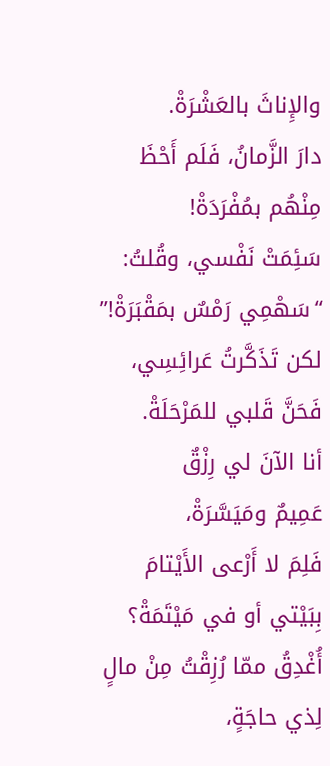والإِناثَ بالعَشْرَةْ.
دارَ الزَّمانُ، فَلَم أَحْظَ
مِنْهُم بمُفْرَدَةْ!
سَئِمَتْ نَفْسي، وقُلتُ:
“سَهْمِي رَمْسٌ بمَقْبَرَةْ!”
لكن تَذَكَّرتُ عَرائِسِي،
فَحَنَّ قَلبي للمَرْحَلَةْ.
أنا الآنَ لي رِزْقٌ
عَمِيمٌ ومَيَسَّرَةْ،
فَلِمَ لا أَرْعى الأَيْتامَ
بِبَيْتي أو في مَيْتَمَةْ؟
أُغْدِقُ ممّا رُزِقْتُ مِنْ مالٍ
لِذي حاجَةٍ،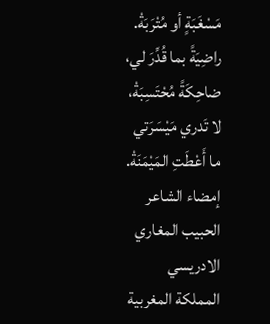مَسْغَبَةٍ أو مُتْرَبَةْ.
راضِيَةً بما قُدِّرَ لي،
ضاحِكَةً مُحْتَسِبَةْ،
لا تَدري مَيْسَرَتي
ما أَعْطَتِ المَيْمَنَةْ.
إمضاء الشاعر
الحبيب المغاري الادريسي
المملكة المغربية